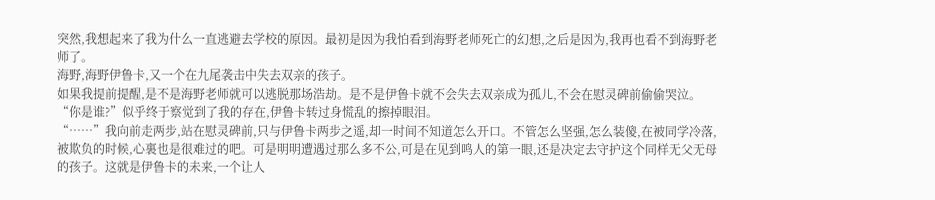突然,我想起来了我为什么一直逃避去学校的原因。最初是因为我怕看到海野老师死亡的幻想,之后是因为,我再也看不到海野老师了。
海野,海野伊鲁卡,又一个在九尾袭击中失去双亲的孩子。
如果我提前提醒,是不是海野老师就可以逃脱那场浩劫。是不是伊鲁卡就不会失去双亲成为孤儿,不会在慰灵碑前偷偷哭泣。
“你是谁?”似乎终于察觉到了我的存在,伊鲁卡转过身慌乱的擦掉眼泪。
“……”我向前走两步,站在慰灵碑前,只与伊鲁卡两步之遥,却一时间不知道怎么开口。不管怎么坚强,怎么装傻,在被同学冷落,被欺负的时候,心裏也是很难过的吧。可是明明遭遇过那么多不公,可是在见到鸣人的第一眼,还是决定去守护这个同样无父无母的孩子。这就是伊鲁卡的未来,一个让人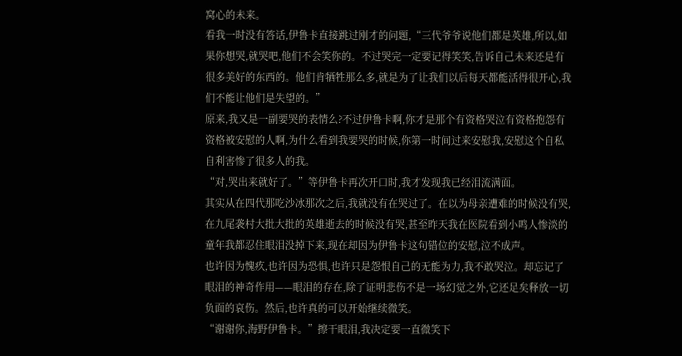窝心的未来。
看我一时没有答话,伊鲁卡直接跳过刚才的问题,“三代爷爷说他们都是英雄,所以,如果你想哭,就哭吧,他们不会笑你的。不过哭完一定要记得笑笑,告诉自己未来还是有很多美好的东西的。他们肯牺牲那么多,就是为了让我们以后每天都能活得很开心,我们不能让他们是失望的。”
原来,我又是一副要哭的表情么?不过伊鲁卡啊,你才是那个有资格哭泣有资格抱怨有资格被安慰的人啊,为什么看到我要哭的时候,你第一时间过来安慰我,安慰这个自私自利害惨了很多人的我。
“对,哭出来就好了。”等伊鲁卡再次开口时,我才发现我已经泪流满面。
其实从在四代那吃沙冰那次之后,我就没有在哭过了。在以为母亲遭难的时候没有哭,在九尾袭村大批大批的英雄逝去的时候没有哭,甚至昨天我在医院看到小鸣人惨淡的童年我都忍住眼泪没掉下来,现在却因为伊鲁卡这句错位的安慰,泣不成声。
也许因为愧疚,也许因为恐惧,也许只是怨恨自己的无能为力,我不敢哭泣。却忘记了眼泪的神奇作用——眼泪的存在,除了证明悲伤不是一场幻觉之外,它还足矣释放一切负面的哀伤。然后,也许真的可以开始继续微笑。
“谢谢你,海野伊鲁卡。”擦干眼泪,我决定要一直微笑下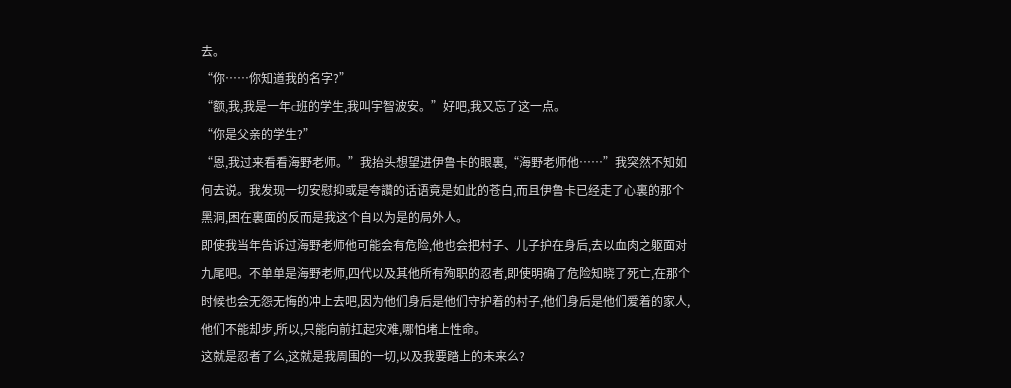去。
“你……你知道我的名字?”
“额,我,我是一年c班的学生,我叫宇智波安。”好吧,我又忘了这一点。
“你是父亲的学生?”
“恩,我过来看看海野老师。”我抬头想望进伊鲁卡的眼裏,“海野老师他……”我突然不知如何去说。我发现一切安慰抑或是夸讚的话语竟是如此的苍白,而且伊鲁卡已经走了心裏的那个黑洞,困在裏面的反而是我这个自以为是的局外人。
即使我当年告诉过海野老师他可能会有危险,他也会把村子、儿子护在身后,去以血肉之躯面对九尾吧。不单单是海野老师,四代以及其他所有殉职的忍者,即使明确了危险知晓了死亡,在那个时候也会无怨无悔的冲上去吧,因为他们身后是他们守护着的村子,他们身后是他们爱着的家人,他们不能却步,所以,只能向前扛起灾难,哪怕堵上性命。
这就是忍者了么,这就是我周围的一切,以及我要踏上的未来么?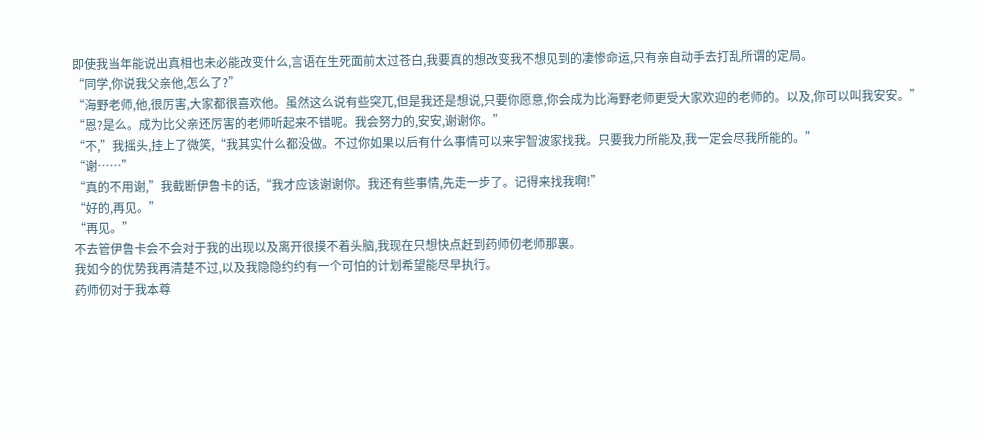即使我当年能说出真相也未必能改变什么,言语在生死面前太过苍白,我要真的想改变我不想见到的凄惨命运,只有亲自动手去打乱所谓的定局。
“同学,你说我父亲他,怎么了?”
“海野老师,他,很厉害,大家都很喜欢他。虽然这么说有些突兀,但是我还是想说,只要你愿意,你会成为比海野老师更受大家欢迎的老师的。以及,你可以叫我安安。”
“恩?是么。成为比父亲还厉害的老师听起来不错呢。我会努力的,安安,谢谢你。”
“不,”我摇头,挂上了微笑,“我其实什么都没做。不过你如果以后有什么事情可以来宇智波家找我。只要我力所能及,我一定会尽我所能的。”
“谢……”
“真的不用谢,”我截断伊鲁卡的话,“我才应该谢谢你。我还有些事情,先走一步了。记得来找我啊!”
“好的,再见。”
“再见。”
不去管伊鲁卡会不会对于我的出现以及离开很摸不着头脑,我现在只想快点赶到药师仞老师那裏。
我如今的优势我再清楚不过,以及我隐隐约约有一个可怕的计划希望能尽早执行。
药师仞对于我本尊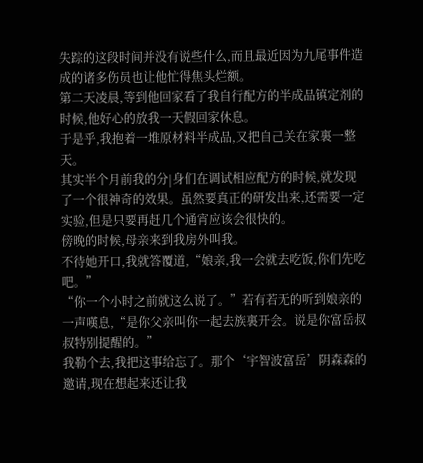失踪的这段时间并没有说些什么,而且最近因为九尾事件造成的诸多伤员也让他忙得焦头烂额。
第二天凌晨,等到他回家看了我自行配方的半成品镇定剂的时候,他好心的放我一天假回家休息。
于是乎,我抱着一堆原材料半成品,又把自己关在家裏一整天。
其实半个月前我的分|身们在调试相应配方的时候,就发现了一个很神奇的效果。虽然要真正的研发出来,还需要一定实验,但是只要再赶几个通宵应该会很快的。
傍晚的时候,母亲来到我房外叫我。
不待她开口,我就答覆道,“娘亲,我一会就去吃饭,你们先吃吧。”
“你一个小时之前就这么说了。”若有若无的听到娘亲的一声嘆息,“是你父亲叫你一起去族裏开会。说是你富岳叔叔特别提醒的。”
我勒个去,我把这事给忘了。那个‘宇智波富岳’阴森森的邀请,现在想起来还让我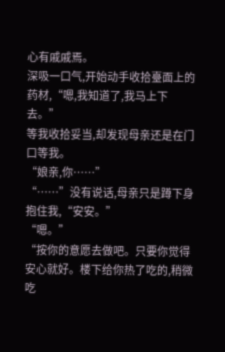心有戚戚焉。
深吸一口气,开始动手收拾臺面上的药材,“嗯,我知道了,我马上下去。”
等我收拾妥当,却发现母亲还是在门口等我。
“娘亲,你……”
“……”没有说话,母亲只是蹲下身抱住我,“安安。”
“嗯。”
“按你的意愿去做吧。只要你觉得安心就好。楼下给你热了吃的,稍微吃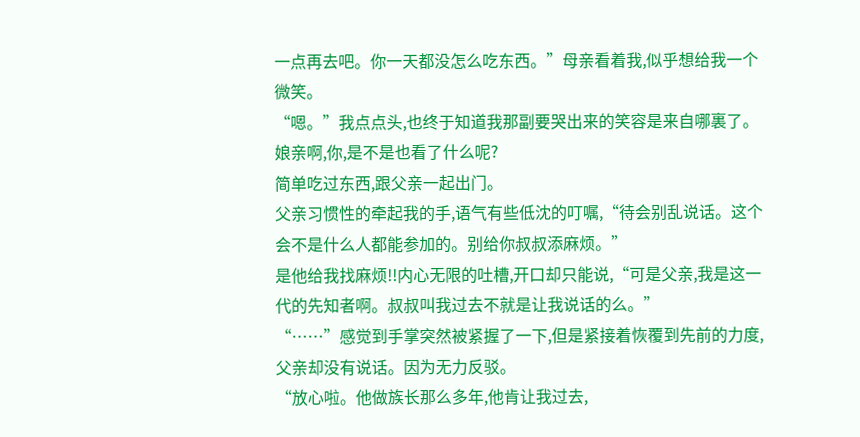一点再去吧。你一天都没怎么吃东西。”母亲看着我,似乎想给我一个微笑。
“嗯。”我点点头,也终于知道我那副要哭出来的笑容是来自哪裏了。娘亲啊,你,是不是也看了什么呢?
简单吃过东西,跟父亲一起出门。
父亲习惯性的牵起我的手,语气有些低沈的叮嘱,“待会别乱说话。这个会不是什么人都能参加的。别给你叔叔添麻烦。”
是他给我找麻烦!!内心无限的吐槽,开口却只能说,“可是父亲,我是这一代的先知者啊。叔叔叫我过去不就是让我说话的么。”
“……”感觉到手掌突然被紧握了一下,但是紧接着恢覆到先前的力度,父亲却没有说话。因为无力反驳。
“放心啦。他做族长那么多年,他肯让我过去,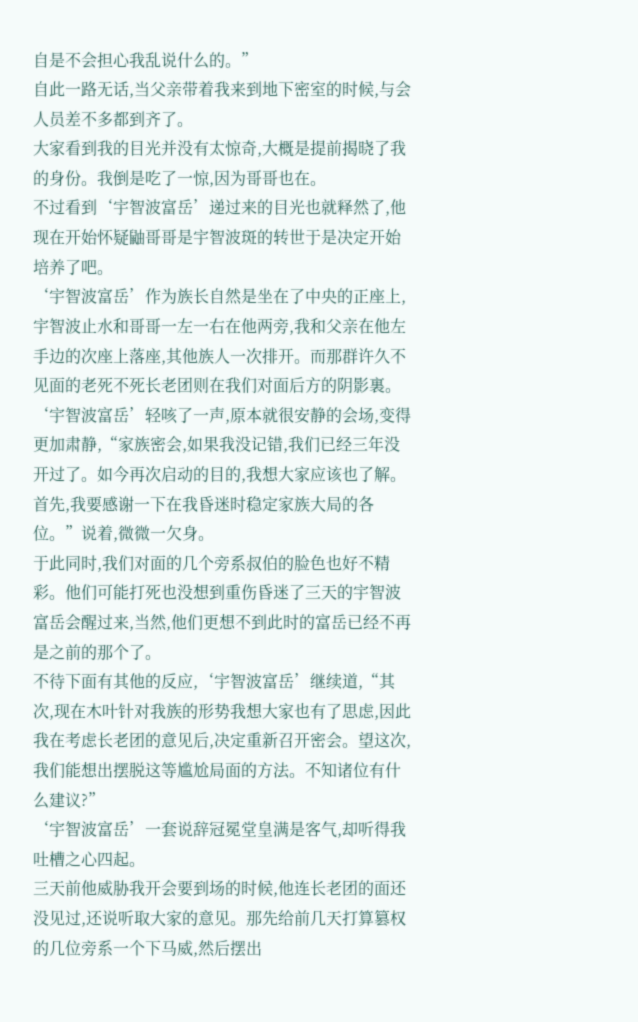自是不会担心我乱说什么的。”
自此一路无话,当父亲带着我来到地下密室的时候,与会人员差不多都到齐了。
大家看到我的目光并没有太惊奇,大概是提前揭晓了我的身份。我倒是吃了一惊,因为哥哥也在。
不过看到‘宇智波富岳’递过来的目光也就释然了,他现在开始怀疑鼬哥哥是宇智波斑的转世于是决定开始培养了吧。
‘宇智波富岳’作为族长自然是坐在了中央的正座上,宇智波止水和哥哥一左一右在他两旁,我和父亲在他左手边的次座上落座,其他族人一次排开。而那群许久不见面的老死不死长老团则在我们对面后方的阴影裏。
‘宇智波富岳’轻咳了一声,原本就很安静的会场,变得更加肃静,“家族密会,如果我没记错,我们已经三年没开过了。如今再次启动的目的,我想大家应该也了解。首先,我要感谢一下在我昏迷时稳定家族大局的各位。”说着,微微一欠身。
于此同时,我们对面的几个旁系叔伯的脸色也好不精彩。他们可能打死也没想到重伤昏迷了三天的宇智波富岳会醒过来,当然,他们更想不到此时的富岳已经不再是之前的那个了。
不待下面有其他的反应,‘宇智波富岳’继续道,“其次,现在木叶针对我族的形势我想大家也有了思虑,因此我在考虑长老团的意见后,决定重新召开密会。望这次,我们能想出摆脱这等尴尬局面的方法。不知诸位有什么建议?”
‘宇智波富岳’一套说辞冠冕堂皇满是客气,却听得我吐槽之心四起。
三天前他威胁我开会要到场的时候,他连长老团的面还没见过,还说听取大家的意见。那先给前几天打算篡权的几位旁系一个下马威,然后摆出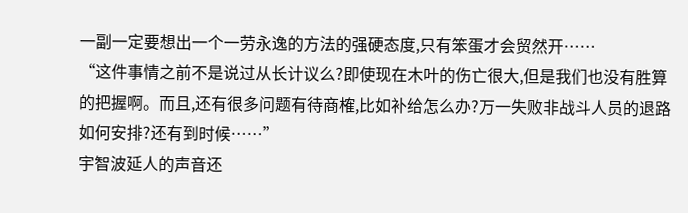一副一定要想出一个一劳永逸的方法的强硬态度,只有笨蛋才会贸然开……
“这件事情之前不是说过从长计议么?即使现在木叶的伤亡很大,但是我们也没有胜算的把握啊。而且,还有很多问题有待商榷,比如补给怎么办?万一失败非战斗人员的退路如何安排?还有到时候……”
宇智波延人的声音还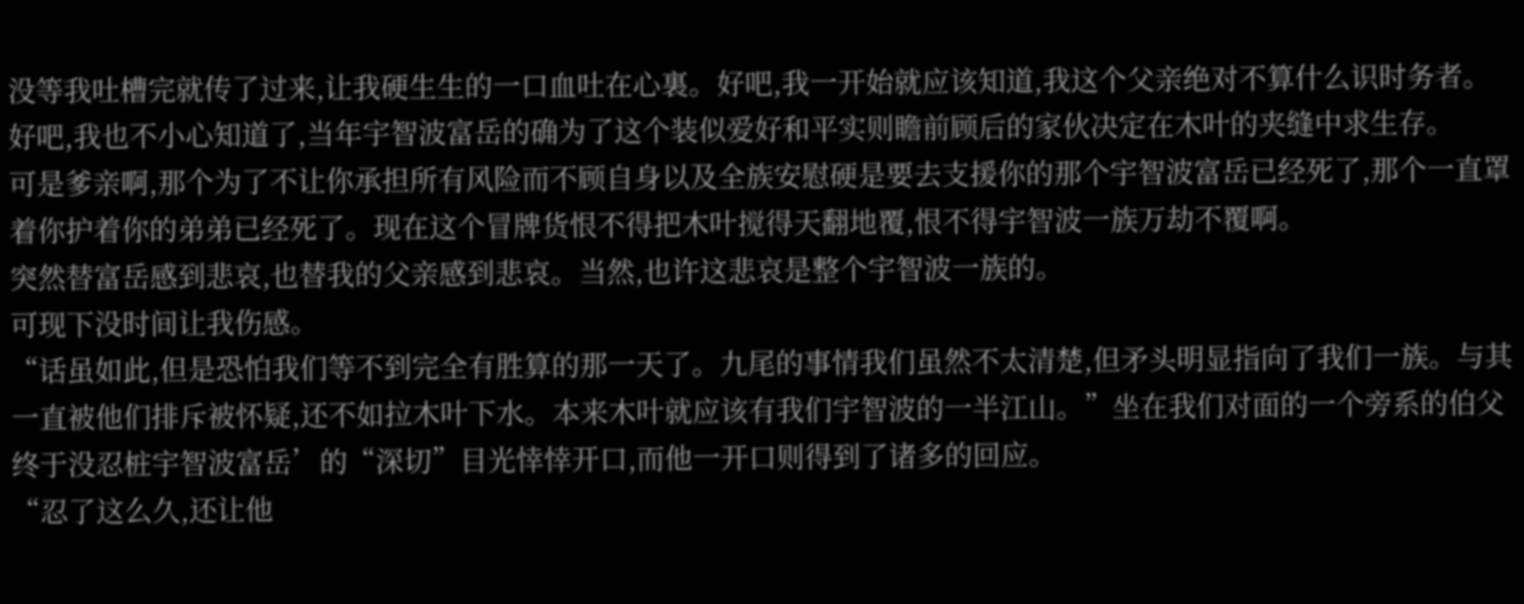没等我吐槽完就传了过来,让我硬生生的一口血吐在心裏。好吧,我一开始就应该知道,我这个父亲绝对不算什么识时务者。好吧,我也不小心知道了,当年宇智波富岳的确为了这个装似爱好和平实则瞻前顾后的家伙决定在木叶的夹缝中求生存。
可是爹亲啊,那个为了不让你承担所有风险而不顾自身以及全族安慰硬是要去支援你的那个宇智波富岳已经死了,那个一直罩着你护着你的弟弟已经死了。现在这个冒牌货恨不得把木叶搅得天翻地覆,恨不得宇智波一族万劫不覆啊。
突然替富岳感到悲哀,也替我的父亲感到悲哀。当然,也许这悲哀是整个宇智波一族的。
可现下没时间让我伤感。
“话虽如此,但是恐怕我们等不到完全有胜算的那一天了。九尾的事情我们虽然不太清楚,但矛头明显指向了我们一族。与其一直被他们排斥被怀疑,还不如拉木叶下水。本来木叶就应该有我们宇智波的一半江山。”坐在我们对面的一个旁系的伯父终于没忍桩宇智波富岳’的“深切”目光悻悻开口,而他一开口则得到了诸多的回应。
“忍了这么久,还让他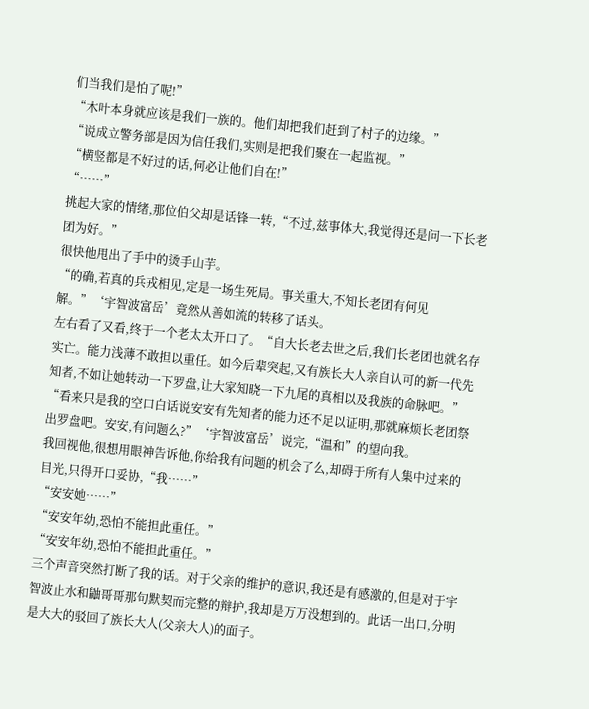们当我们是怕了呢!”
“木叶本身就应该是我们一族的。他们却把我们赶到了村子的边缘。”
“说成立警务部是因为信任我们,实则是把我们聚在一起监视。”
“横竖都是不好过的话,何必让他们自在!”
“……”
挑起大家的情绪,那位伯父却是话锋一转,“不过,兹事体大,我觉得还是问一下长老团为好。”
很快他甩出了手中的烫手山芋。
“的确,若真的兵戎相见,定是一场生死局。事关重大,不知长老团有何见解。”‘宇智波富岳’竟然从善如流的转移了话头。
左右看了又看,终于一个老太太开口了。“自大长老去世之后,我们长老团也就名存实亡。能力浅薄不敢担以重任。如今后辈突起,又有族长大人亲自认可的新一代先知者,不如让她转动一下罗盘,让大家知晓一下九尾的真相以及我族的命脉吧。”
“看来只是我的空口白话说安安有先知者的能力还不足以证明,那就麻烦长老团祭出罗盘吧。安安,有问题么?”‘宇智波富岳’说完,“温和”的望向我。
我回视他,很想用眼神告诉他,你给我有问题的机会了么,却碍于所有人集中过来的目光,只得开口妥协,“我……”
“安安她……”
“安安年幼,恐怕不能担此重任。”
“安安年幼,恐怕不能担此重任。”
三个声音突然打断了我的话。对于父亲的维护的意识,我还是有感激的,但是对于宇智波止水和鼬哥哥那句默契而完整的辩护,我却是万万没想到的。此话一出口,分明是大大的驳回了族长大人(父亲大人)的面子。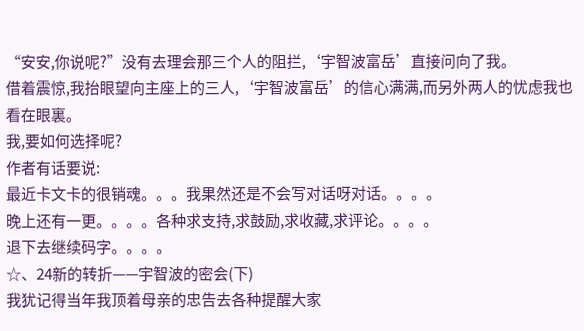“安安,你说呢?”没有去理会那三个人的阻拦,‘宇智波富岳’直接问向了我。
借着震惊,我抬眼望向主座上的三人,‘宇智波富岳’的信心满满,而另外两人的忧虑我也看在眼裏。
我,要如何选择呢?
作者有话要说:
最近卡文卡的很销魂。。。我果然还是不会写对话呀对话。。。。
晚上还有一更。。。。各种求支持,求鼓励,求收藏,求评论。。。。
退下去继续码字。。。。
☆、24新的转折——宇智波的密会(下)
我犹记得当年我顶着母亲的忠告去各种提醒大家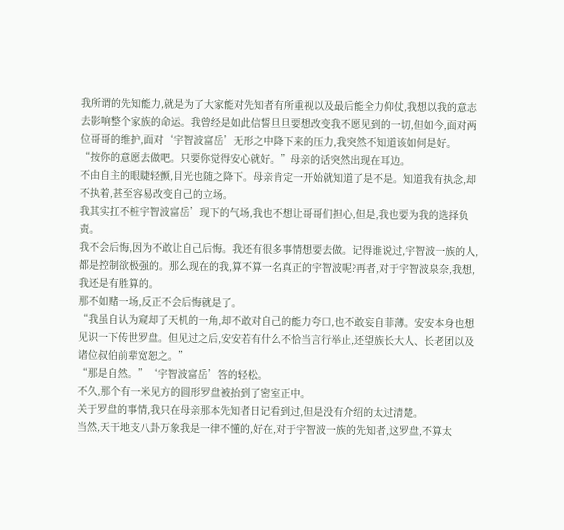我所谓的先知能力,就是为了大家能对先知者有所重视以及最后能全力仰仗,我想以我的意志去影响整个家族的命运。我曾经是如此信誓旦旦要想改变我不愿见到的一切,但如今,面对两位哥哥的维护,面对‘宇智波富岳’无形之中降下来的压力,我突然不知道该如何是好。
“按你的意愿去做吧。只要你觉得安心就好。”母亲的话突然出现在耳边。
不由自主的眼睫轻颤,目光也随之降下。母亲肯定一开始就知道了是不是。知道我有执念,却不执着,甚至容易改变自己的立场。
我其实扛不桩宇智波富岳’现下的气场,我也不想让哥哥们担心,但是,我也要为我的选择负责。
我不会后悔,因为不敢让自己后悔。我还有很多事情想要去做。记得谁说过,宇智波一族的人,都是控制欲极强的。那么现在的我,算不算一名真正的宇智波呢?再者,对于宇智波泉奈,我想,我还是有胜算的。
那不如赌一场,反正不会后悔就是了。
“我虽自认为窥却了天机的一角,却不敢对自己的能力夸口,也不敢妄自菲薄。安安本身也想见识一下传世罗盘。但见过之后,安安若有什么不恰当言行举止,还望族长大人、长老团以及诸位叔伯前辈宽恕之。”
“那是自然。”‘宇智波富岳’答的轻松。
不久,那个有一米见方的圆形罗盘被抬到了密室正中。
关于罗盘的事情,我只在母亲那本先知者日记看到过,但是没有介绍的太过清楚。
当然,天干地支八卦万象我是一律不懂的,好在,对于宇智波一族的先知者,这罗盘,不算太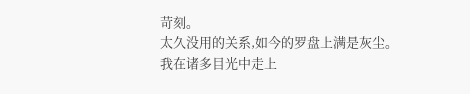苛刻。
太久没用的关系,如今的罗盘上满是灰尘。
我在诸多目光中走上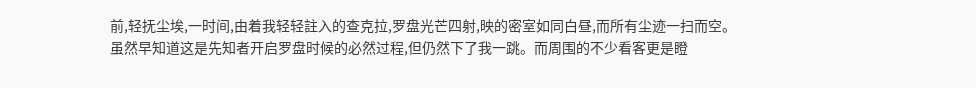前,轻抚尘埃,一时间,由着我轻轻註入的查克拉,罗盘光芒四射,映的密室如同白昼,而所有尘迹一扫而空。
虽然早知道这是先知者开启罗盘时候的必然过程,但仍然下了我一跳。而周围的不少看客更是瞪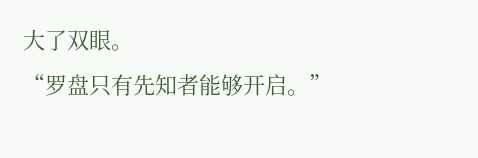大了双眼。
“罗盘只有先知者能够开启。”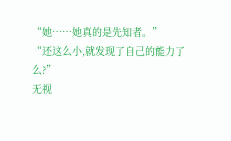“她……她真的是先知者。”
“还这么小,就发现了自己的能力了么?”
无视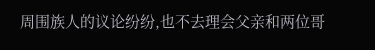周围族人的议论纷纷,也不去理会父亲和两位哥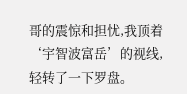哥的震惊和担忧,我顶着‘宇智波富岳’的视线,轻转了一下罗盘。